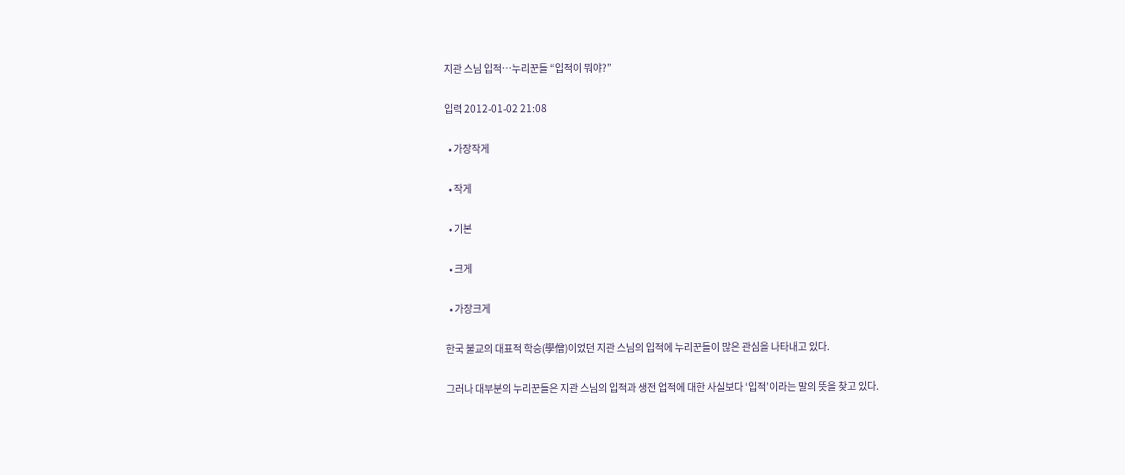지관 스님 입적…누리꾼들 “입적이 뭐야?”

입력 2012-01-02 21:08

  • 가장작게

  • 작게

  • 기본

  • 크게

  • 가장크게

한국 불교의 대표적 학승(學僧)이었던 지관 스님의 입적에 누리꾼들이 많은 관심을 나타내고 있다.

그러나 대부분의 누리꾼들은 지관 스님의 입적과 생전 업적에 대한 사실보다 ‘입적’이라는 말의 뜻을 찾고 있다.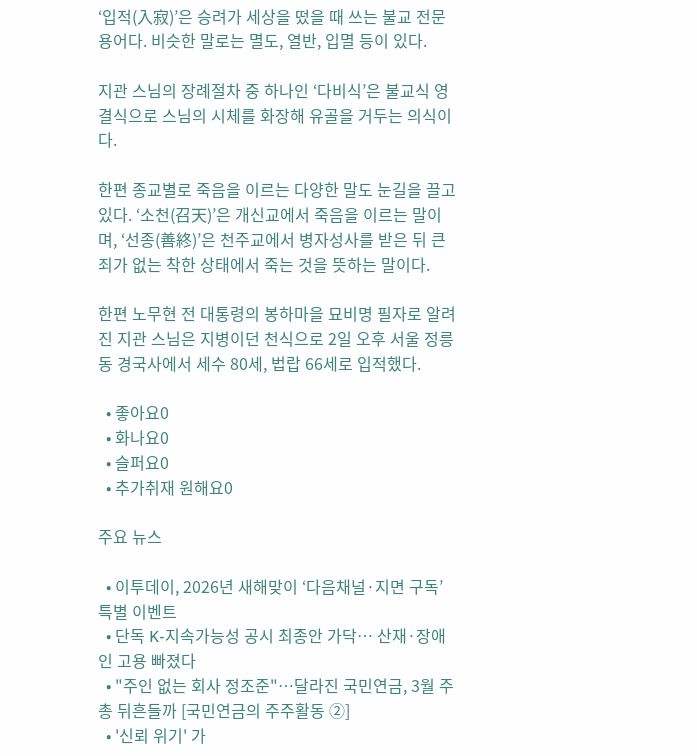‘입적(入寂)’은 승려가 세상을 떴을 때 쓰는 불교 전문 용어다. 비슷한 말로는 멸도, 열반, 입멸 등이 있다.

지관 스님의 장례절차 중 하나인 ‘다비식’은 불교식 영결식으로 스님의 시체를 화장해 유골을 거두는 의식이다.

한편 종교별로 죽음을 이르는 다양한 말도 눈길을 끌고 있다. ‘소천(召天)’은 개신교에서 죽음을 이르는 말이며, ‘선종(善終)’은 천주교에서 병자성사를 받은 뒤 큰 죄가 없는 착한 상태에서 죽는 것을 뜻하는 말이다.

한편 노무현 전 대통령의 봉하마을 묘비명 필자로 알려진 지관 스님은 지병이던 천식으로 2일 오후 서울 정릉동 경국사에서 세수 80세, 법랍 66세로 입적했다.

  • 좋아요0
  • 화나요0
  • 슬퍼요0
  • 추가취재 원해요0

주요 뉴스

  • 이투데이, 2026년 새해맞이 ‘다음채널·지면 구독’ 특별 이벤트
  • 단독 K-지속가능성 공시 최종안 가닥… 산재·장애인 고용 빠졌다
  • "주인 없는 회사 정조준"…달라진 국민연금, 3월 주총 뒤흔들까 [국민연금의 주주활동 ②]
  • '신뢰 위기' 가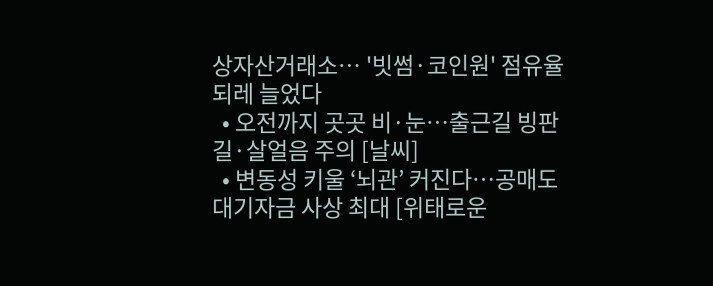상자산거래소… '빗썸·코인원' 점유율 되레 늘었다
  • 오전까지 곳곳 비·눈…출근길 빙판길·살얼음 주의 [날씨]
  • 변동성 키울 ‘뇌관’ 커진다…공매도 대기자금 사상 최대 [위태로운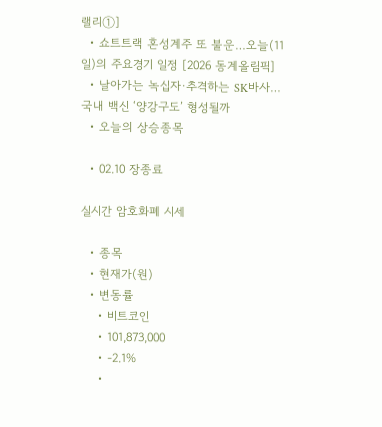랠리①]
  • 쇼트트랙 혼성계주 또 불운…오늘(11일)의 주요경기 일정 [2026 동계올림픽]
  • 날아가는 녹십자·추격하는 SK바사…국내 백신 ‘양강구도’ 형성될까
  • 오늘의 상승종목

  • 02.10 장종료

실시간 암호화폐 시세

  • 종목
  • 현재가(원)
  • 변동률
    • 비트코인
    • 101,873,000
    • -2.1%
    •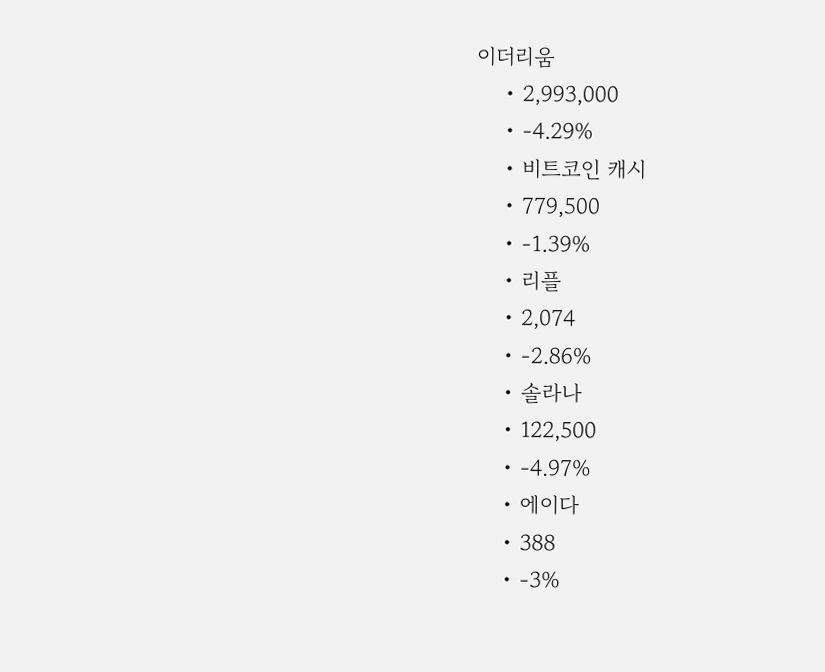이더리움
    • 2,993,000
    • -4.29%
    • 비트코인 캐시
    • 779,500
    • -1.39%
    • 리플
    • 2,074
    • -2.86%
    • 솔라나
    • 122,500
    • -4.97%
    • 에이다
    • 388
    • -3%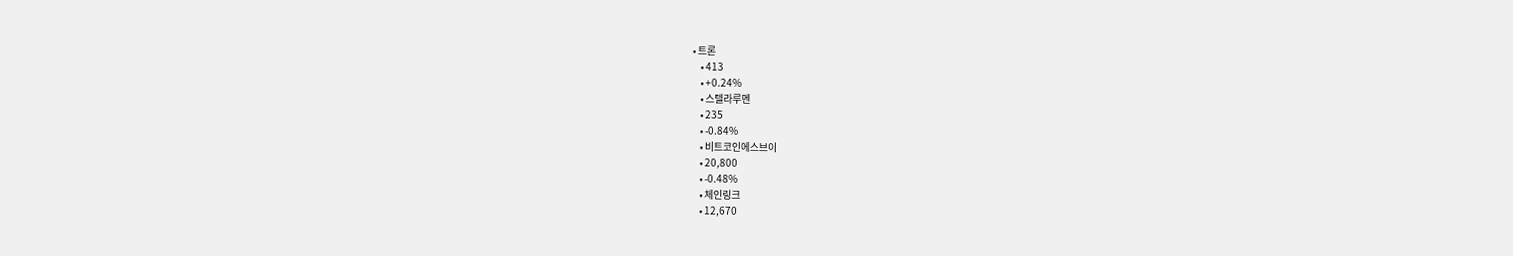• 트론
    • 413
    • +0.24%
    • 스텔라루멘
    • 235
    • -0.84%
    • 비트코인에스브이
    • 20,800
    • -0.48%
    • 체인링크
    • 12,670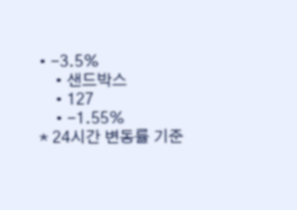• -3.5%
    • 샌드박스
    • 127
    • -1.55%
* 24시간 변동률 기준